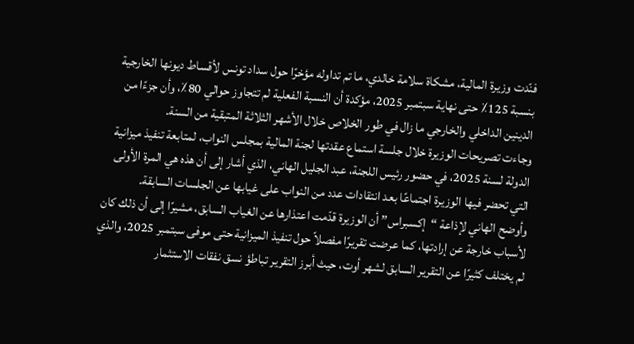فنّدت وزيرة المالية، مشكاة سلامة خالدي، ما تم تداوله مؤخرًا حول سداد تونس لأقساط ديونها الخارجية بنسبة 125٪ حتى نهاية سبتمبر 2025، مؤكدة أن النسبة الفعلية لم تتجاوز حوالي 80٪، وأن جزءًا من الدينين الداخلي والخارجي ما زال في طور الخلاص خلال الأشهر الثلاثة المتبقية من السنة.
وجاءت تصريحات الوزيرة خلال جلسة استماع عقدتها لجنة المالية بمجلس النواب، لمتابعة تنفيذ ميزانية الدولة لسنة 2025، في حضور رئيس اللجنة، عبد الجليل الهاني، الذي أشار إلى أن هذه هي المرة الأولى التي تحضر فيها الوزيرة اجتماعًا بعد انتقادات عدد من النواب على غيابها عن الجلسات السابقة.
وأوضح الهاني لإذاعة “إكسبراس” أن الوزيرة قدّمت اعتذارها عن الغياب السابق، مشيرًا إلى أن ذلك كان لأسباب خارجة عن إرادتها، كما عرضت تقريرًا مفصلاً حول تنفيذ الميزانية حتى موفى سبتمبر 2025، والذي لم يختلف كثيرًا عن التقرير السابق لشهر أوت، حيث أبرز التقرير تباطؤ نسق نفقات الاستثمار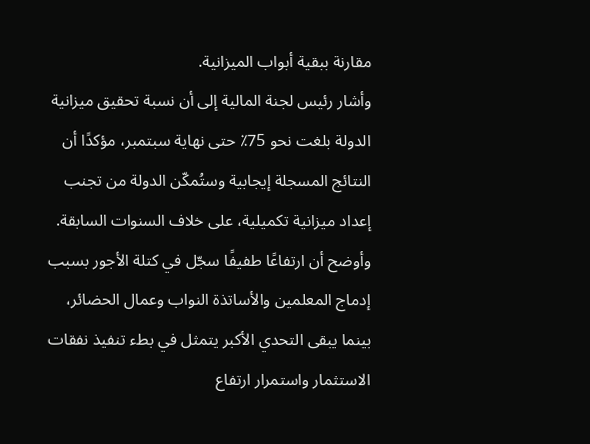مقارنة ببقية أبواب الميزانية.
وأشار رئيس لجنة المالية إلى أن نسبة تحقيق ميزانية الدولة بلغت نحو 75٪ حتى نهاية سبتمبر، مؤكدًا أن النتائج المسجلة إيجابية وستُمكّن الدولة من تجنب إعداد ميزانية تكميلية، على خلاف السنوات السابقة. وأوضح أن ارتفاعًا طفيفًا سجّل في كتلة الأجور بسبب إدماج المعلمين والأساتذة النواب وعمال الحضائر، بينما يبقى التحدي الأكبر يتمثل في بطء تنفيذ نفقات الاستثمار واستمرار ارتفاع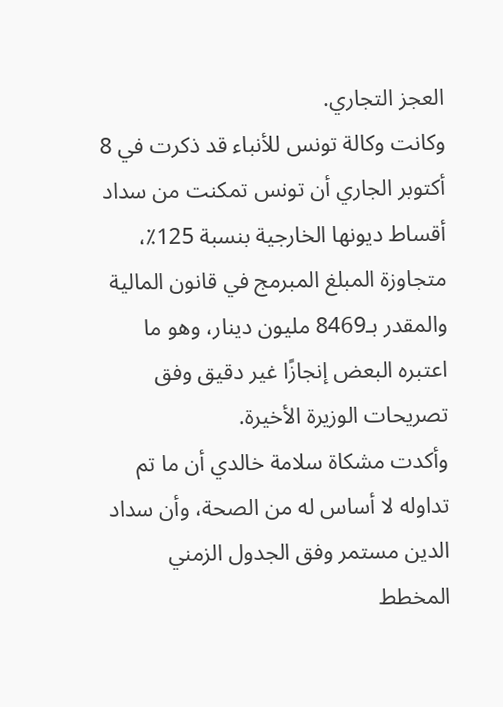العجز التجاري.
وكانت وكالة تونس للأنباء قد ذكرت في 8 أكتوبر الجاري أن تونس تمكنت من سداد أقساط ديونها الخارجية بنسبة 125٪، متجاوزة المبلغ المبرمج في قانون المالية والمقدر بـ8469 مليون دينار، وهو ما اعتبره البعض إنجازًا غير دقيق وفق تصريحات الوزيرة الأخيرة.
وأكدت مشكاة سلامة خالدي أن ما تم تداوله لا أساس له من الصحة، وأن سداد الدين مستمر وفق الجدول الزمني المخطط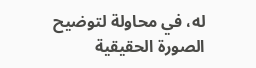له، في محاولة لتوضيح الصورة الحقيقية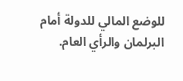للوضع المالي للدولة أمام البرلمان والرأي العام.